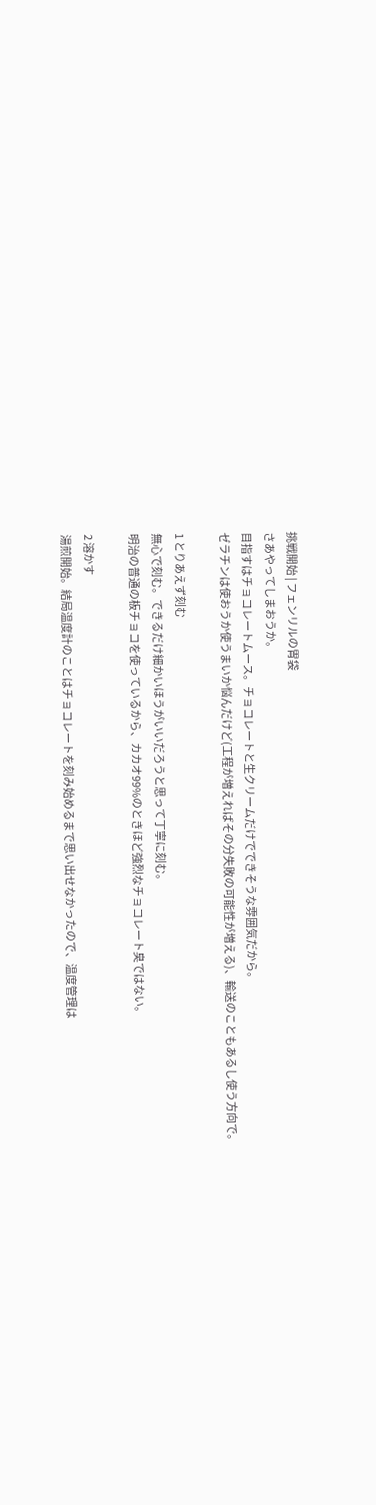挑戦開始 | フェンリルの胃袋
さあやってしまおうか。
目指すはチョコレートムース。チョコレートと生クリームだけでできそうな雰囲気だから。
ゼラチンは使おうか使うまいか悩んだけど(工程が増えればその分失敗の可能性が増える)、輸送のこともあるし使う方向で。

1 とりあえず刻む
無心で刻む。できるだけ細かいほうがいいだろうと思って丁寧に刻む。
明治の普通の板チョコを使っているから、カカオ99%のときほど強烈なチョコレート臭ではない。

2 溶かす
湯煎開始。結局温度計のことはチョコレートを刻み始めるまで思い出せなかったので、温度管理は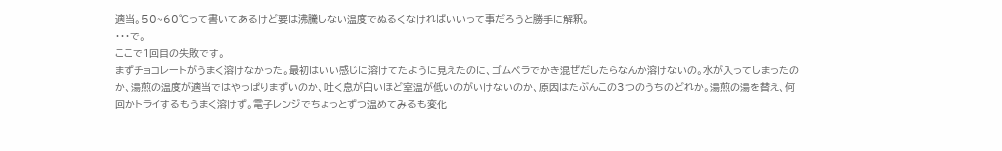適当。50~60℃って書いてあるけど要は沸騰しない温度でぬるくなければいいって事だろうと勝手に解釈。
・・・で。
ここで1回目の失敗です。
まずチョコレートがうまく溶けなかった。最初はいい感じに溶けてたように見えたのに、ゴムベラでかき混ぜだしたらなんか溶けないの。水が入ってしまったのか、湯煎の温度が適当ではやっぱりまずいのか、吐く息が白いほど室温が低いのがいけないのか、原因はたぶんこの3つのうちのどれか。湯煎の湯を替え、何回かトライするもうまく溶けず。電子レンジでちょっとずつ温めてみるも変化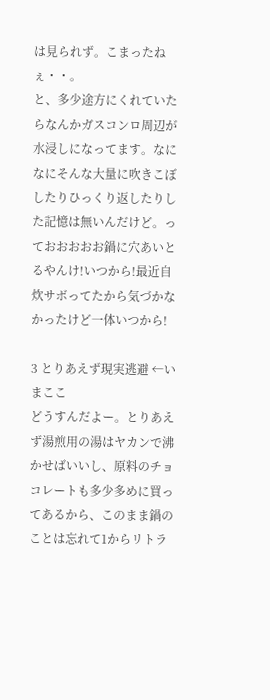は見られず。こまったねぇ・・。
と、多少途方にくれていたらなんかガスコンロ周辺が水浸しになってます。なになにそんな大量に吹きこぼしたりひっくり返したりした記憶は無いんだけど。っておおおおお鍋に穴あいとるやんけ!いつから!最近自炊サボってたから気づかなかったけど一体いつから!

3 とりあえず現実逃避 ←いまここ
どうすんだよー。とりあえず湯煎用の湯はヤカンで沸かせばいいし、原料のチョコレートも多少多めに買ってあるから、このまま鍋のことは忘れて1からリトラ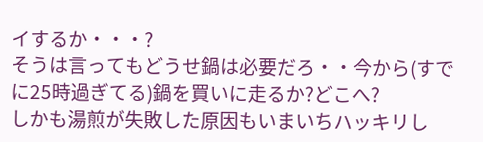イするか・・・?
そうは言ってもどうせ鍋は必要だろ・・今から(すでに25時過ぎてる)鍋を買いに走るか?どこへ?
しかも湯煎が失敗した原因もいまいちハッキリし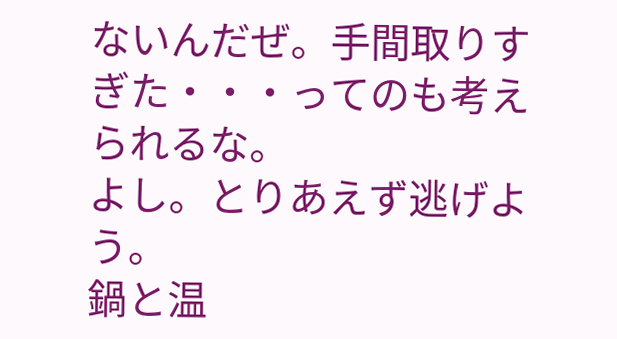ないんだぜ。手間取りすぎた・・・ってのも考えられるな。
よし。とりあえず逃げよう。
鍋と温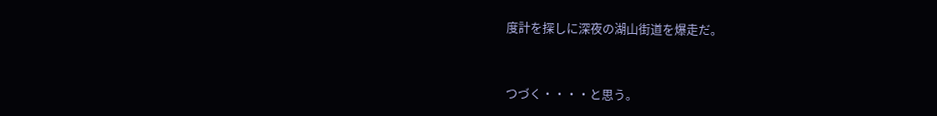度計を探しに深夜の湖山街道を爆走だ。


つづく・・・・と思う。